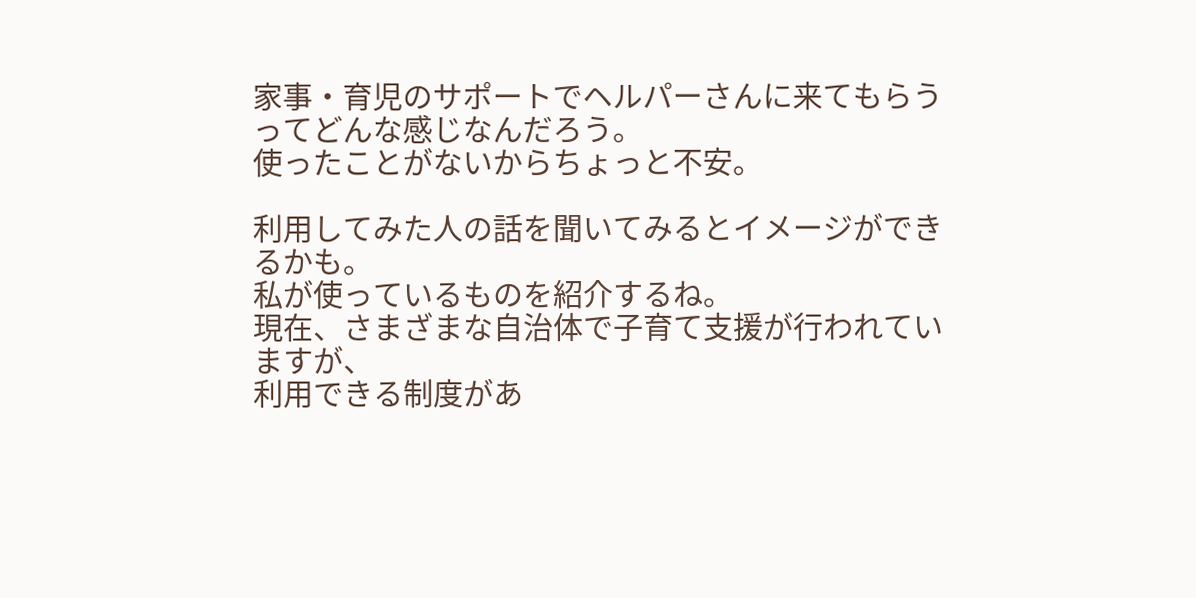家事・育児のサポートでヘルパーさんに来てもらうってどんな感じなんだろう。
使ったことがないからちょっと不安。

利用してみた人の話を聞いてみるとイメージができるかも。
私が使っているものを紹介するね。
現在、さまざまな自治体で子育て支援が行われていますが、
利用できる制度があ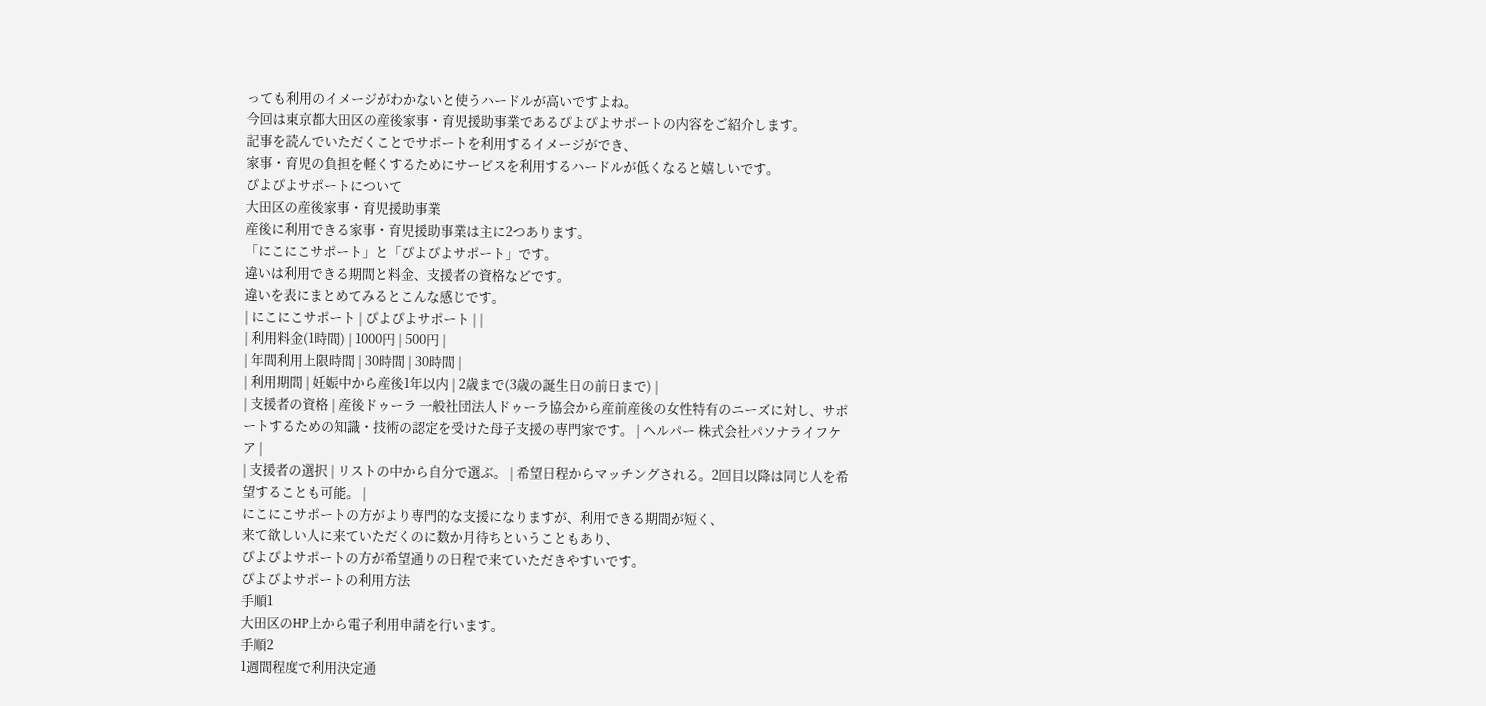っても利用のイメージがわかないと使うハードルが高いですよね。
今回は東京都大田区の産後家事・育児援助事業であるぴよぴよサポートの内容をご紹介します。
記事を読んでいただくことでサポートを利用するイメージができ、
家事・育児の負担を軽くするためにサービスを利用するハードルが低くなると嬉しいです。
ぴよぴよサポートについて
大田区の産後家事・育児援助事業
産後に利用できる家事・育児援助事業は主に2つあります。
「にこにこサポート」と「ぴよぴよサポート」です。
違いは利用できる期間と料金、支援者の資格などです。
違いを表にまとめてみるとこんな感じです。
| にこにこサポート | ぴよぴよサポート | |
| 利用料金(1時間) | 1000円 | 500円 |
| 年間利用上限時間 | 30時間 | 30時間 |
| 利用期間 | 妊娠中から産後1年以内 | 2歳まで(3歳の誕生日の前日まで) |
| 支援者の資格 | 産後ドゥーラ 一般社団法人ドゥーラ協会から産前産後の女性特有のニーズに対し、サポートするための知識・技術の認定を受けた母子支援の専門家です。 | ヘルパー 株式会社パソナライフケア |
| 支援者の選択 | リストの中から自分で選ぶ。 | 希望日程からマッチングされる。2回目以降は同じ人を希望することも可能。 |
にこにこサポートの方がより専門的な支援になりますが、利用できる期間が短く、
来て欲しい人に来ていただくのに数か月待ちということもあり、
ぴよぴよサポートの方が希望通りの日程で来ていただきやすいです。
ぴよぴよサポートの利用方法
手順1
大田区のHP上から電子利用申請を行います。
手順2
1週間程度で利用決定通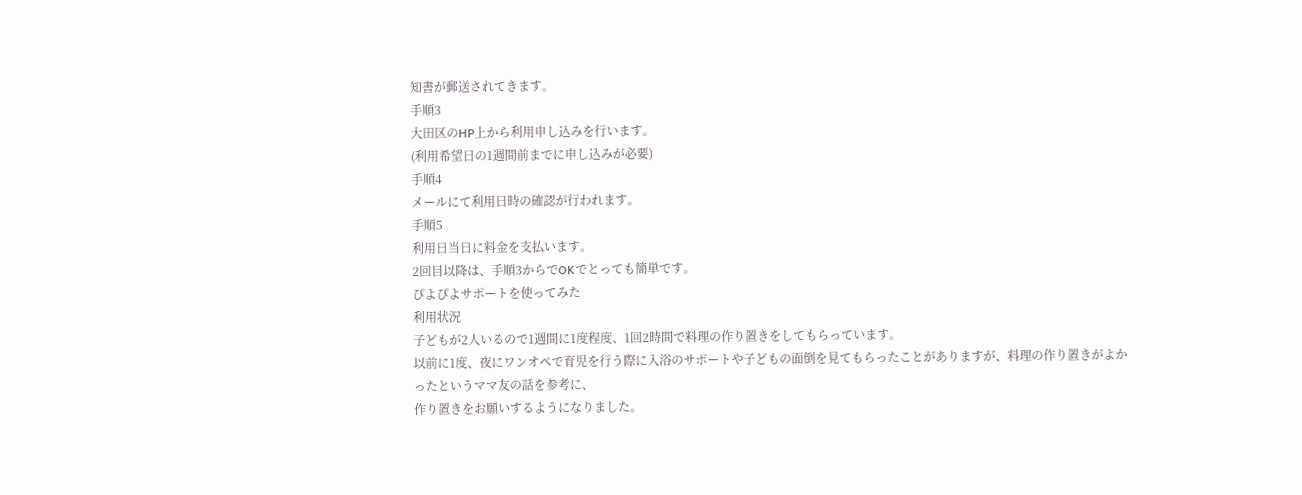知書が郵送されてきます。
手順3
大田区のHP上から利用申し込みを行います。
(利用希望日の1週間前までに申し込みが必要)
手順4
メールにて利用日時の確認が行われます。
手順5
利用日当日に料金を支払います。
2回目以降は、手順3からでOKでとっても簡単です。
ぴよぴよサポートを使ってみた
利用状況
子どもが2人いるので1週間に1度程度、1回2時間で料理の作り置きをしてもらっています。
以前に1度、夜にワンオペで育児を行う際に入浴のサポートや子どもの面倒を見てもらったことがありますが、料理の作り置きがよかったというママ友の話を参考に、
作り置きをお願いするようになりました。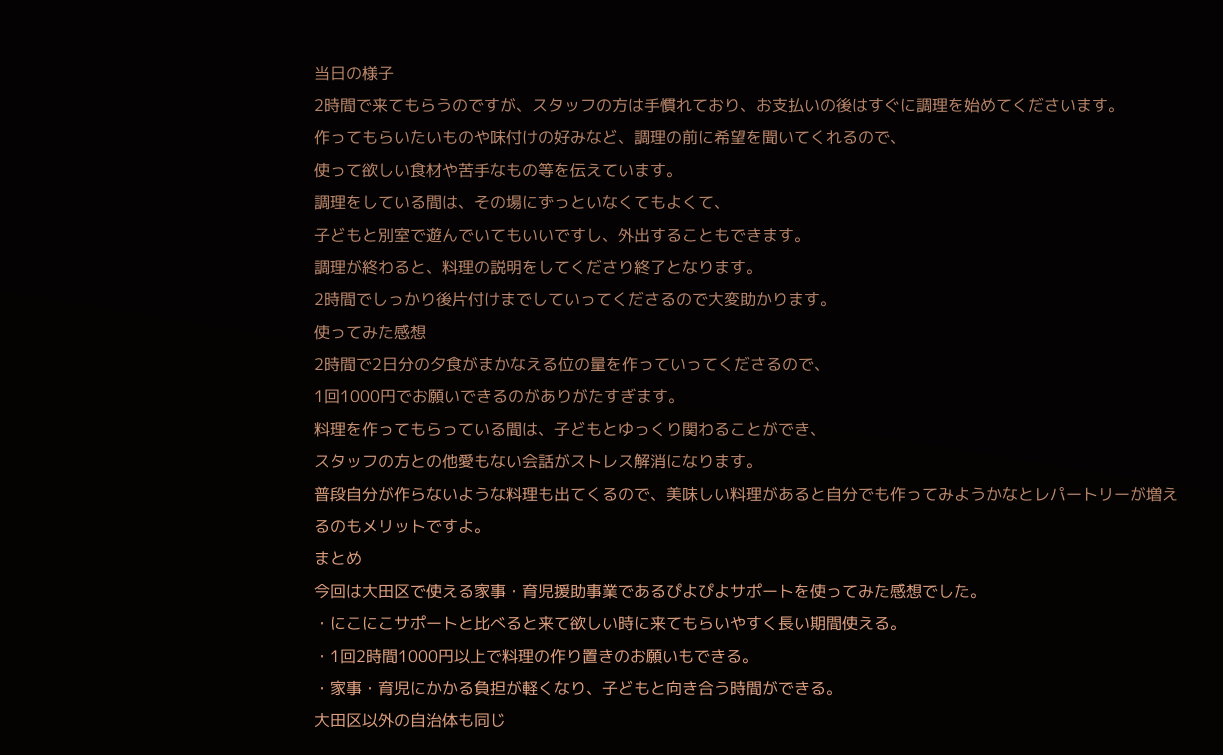当日の様子
2時間で来てもらうのですが、スタッフの方は手慣れており、お支払いの後はすぐに調理を始めてくださいます。
作ってもらいたいものや味付けの好みなど、調理の前に希望を聞いてくれるので、
使って欲しい食材や苦手なもの等を伝えています。
調理をしている間は、その場にずっといなくてもよくて、
子どもと別室で遊んでいてもいいですし、外出することもできます。
調理が終わると、料理の説明をしてくださり終了となります。
2時間でしっかり後片付けまでしていってくださるので大変助かります。
使ってみた感想
2時間で2日分の夕食がまかなえる位の量を作っていってくださるので、
1回1000円でお願いできるのがありがたすぎます。
料理を作ってもらっている間は、子どもとゆっくり関わることができ、
スタッフの方との他愛もない会話がストレス解消になります。
普段自分が作らないような料理も出てくるので、美味しい料理があると自分でも作ってみようかなとレパートリーが増えるのもメリットですよ。
まとめ
今回は大田区で使える家事・育児援助事業であるぴよぴよサポートを使ってみた感想でした。
・にこにこサポートと比べると来て欲しい時に来てもらいやすく長い期間使える。
・1回2時間1000円以上で料理の作り置きのお願いもできる。
・家事・育児にかかる負担が軽くなり、子どもと向き合う時間ができる。
大田区以外の自治体も同じ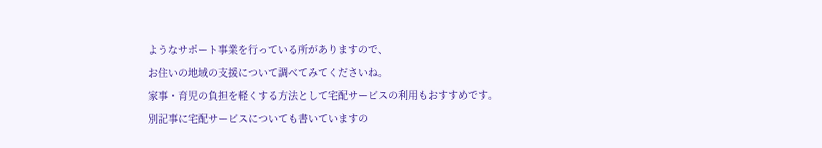ようなサポート事業を行っている所がありますので、
お住いの地域の支援について調べてみてくださいね。
家事・育児の負担を軽くする方法として宅配サービスの利用もおすすめです。
別記事に宅配サービスについても書いていますの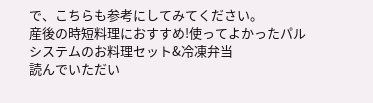で、こちらも参考にしてみてください。
産後の時短料理におすすめ!使ってよかったパルシステムのお料理セット&冷凍弁当
読んでいただい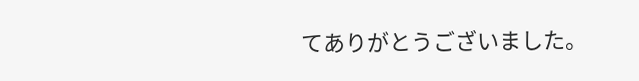てありがとうございました。